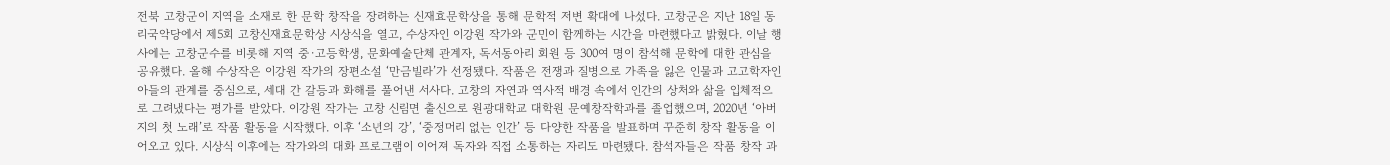전북 고창군이 지역을 소재로 한 문학 창작을 장려하는 신재효문학상을 통해 문학적 저변 확대에 나섰다. 고창군은 지난 18일 동리국악당에서 제5회 고창신재효문학상 시상식을 열고, 수상자인 이강원 작가와 군민이 함께하는 시간을 마련했다고 밝혔다. 이날 행사에는 고창군수를 비롯해 지역 중·고등학생, 문화예술단체 관계자, 독서동아리 회원 등 300여 명이 참석해 문학에 대한 관심을 공유했다. 올해 수상작은 이강원 작가의 장편소설 ‘만금빌라’가 선정됐다. 작품은 전쟁과 질병으로 가족을 잃은 인물과 고고학자인 아들의 관계를 중심으로, 세대 간 갈등과 화해를 풀어낸 서사다. 고창의 자연과 역사적 배경 속에서 인간의 상처와 삶을 입체적으로 그려냈다는 평가를 받았다. 이강원 작가는 고창 신림면 출신으로 원광대학교 대학원 문예창작학과를 졸업했으며, 2020년 ‘아버지의 첫 노래’로 작품 활동을 시작했다. 이후 ‘소년의 강’, ‘중정머리 없는 인간’ 등 다양한 작품을 발표하며 꾸준히 창작 활동을 이어오고 있다. 시상식 이후에는 작가와의 대화 프로그램이 이어져 독자와 직접 소통하는 자리도 마련됐다. 참석자들은 작품 창작 과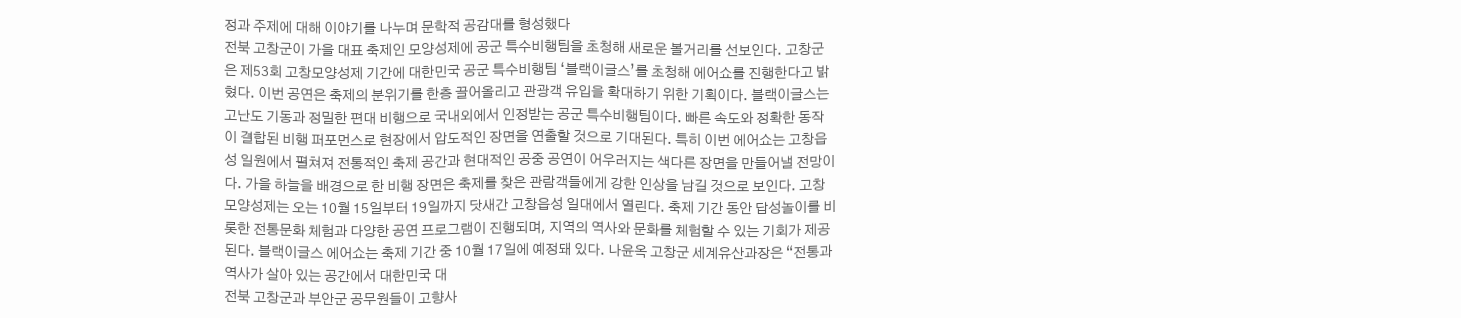정과 주제에 대해 이야기를 나누며 문학적 공감대를 형성했다
전북 고창군이 가을 대표 축제인 모양성제에 공군 특수비행팀을 초청해 새로운 볼거리를 선보인다. 고창군은 제53회 고창모양성제 기간에 대한민국 공군 특수비행팀 ‘블랙이글스’를 초청해 에어쇼를 진행한다고 밝혔다. 이번 공연은 축제의 분위기를 한층 끌어올리고 관광객 유입을 확대하기 위한 기획이다. 블랙이글스는 고난도 기동과 정밀한 편대 비행으로 국내외에서 인정받는 공군 특수비행팀이다. 빠른 속도와 정확한 동작이 결합된 비행 퍼포먼스로 현장에서 압도적인 장면을 연출할 것으로 기대된다. 특히 이번 에어쇼는 고창읍성 일원에서 펼쳐져 전통적인 축제 공간과 현대적인 공중 공연이 어우러지는 색다른 장면을 만들어낼 전망이다. 가을 하늘을 배경으로 한 비행 장면은 축제를 찾은 관람객들에게 강한 인상을 남길 것으로 보인다. 고창모양성제는 오는 10월 15일부터 19일까지 닷새간 고창읍성 일대에서 열린다. 축제 기간 동안 답성놀이를 비롯한 전통문화 체험과 다양한 공연 프로그램이 진행되며, 지역의 역사와 문화를 체험할 수 있는 기회가 제공된다. 블랙이글스 에어쇼는 축제 기간 중 10월 17일에 예정돼 있다. 나윤옥 고창군 세계유산과장은 “전통과 역사가 살아 있는 공간에서 대한민국 대
전북 고창군과 부안군 공무원들이 고향사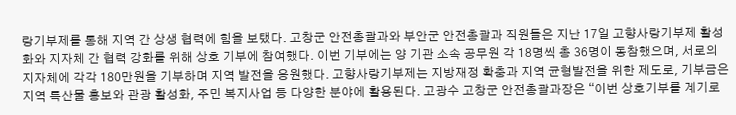랑기부제를 통해 지역 간 상생 협력에 힘을 보탰다. 고창군 안전총괄과와 부안군 안전총괄과 직원들은 지난 17일 고향사랑기부제 활성화와 지자체 간 협력 강화를 위해 상호 기부에 참여했다. 이번 기부에는 양 기관 소속 공무원 각 18명씩 총 36명이 동참했으며, 서로의 지자체에 각각 180만원을 기부하며 지역 발전을 응원했다. 고향사랑기부제는 지방재정 확충과 지역 균형발전을 위한 제도로, 기부금은 지역 특산물 홍보와 관광 활성화, 주민 복지사업 등 다양한 분야에 활용된다. 고광수 고창군 안전총괄과장은 “이번 상호기부를 계기로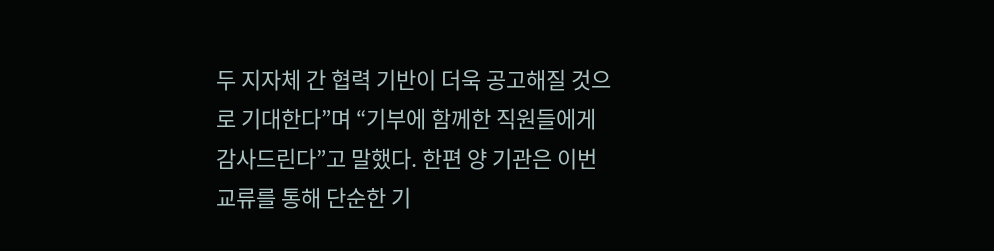두 지자체 간 협력 기반이 더욱 공고해질 것으로 기대한다”며 “기부에 함께한 직원들에게 감사드린다”고 말했다. 한편 양 기관은 이번 교류를 통해 단순한 기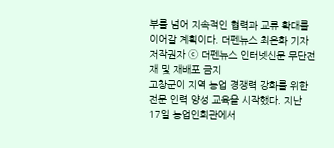부를 넘어 지속적인 협력과 교류 확대를 이어갈 계획이다. 더펜뉴스 최은화 기자 저작권자 ⓒ 더펜뉴스 인터넷신문 무단전재 및 재배포 금지
고창군이 지역 농업 경쟁력 강화를 위한 전문 인력 양성 교육을 시작했다. 지난 17일 농업인회관에서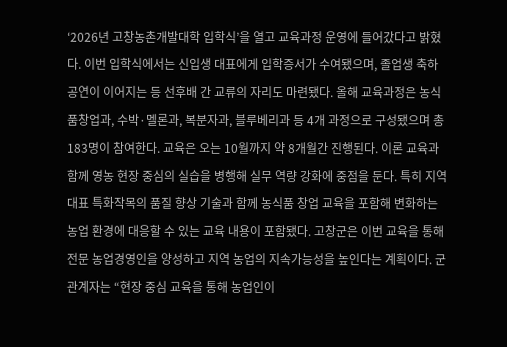‘2026년 고창농촌개발대학 입학식’을 열고 교육과정 운영에 들어갔다고 밝혔다. 이번 입학식에서는 신입생 대표에게 입학증서가 수여됐으며, 졸업생 축하 공연이 이어지는 등 선후배 간 교류의 자리도 마련됐다. 올해 교육과정은 농식품창업과, 수박·멜론과, 복분자과, 블루베리과 등 4개 과정으로 구성됐으며 총 183명이 참여한다. 교육은 오는 10월까지 약 8개월간 진행된다. 이론 교육과 함께 영농 현장 중심의 실습을 병행해 실무 역량 강화에 중점을 둔다. 특히 지역 대표 특화작목의 품질 향상 기술과 함께 농식품 창업 교육을 포함해 변화하는 농업 환경에 대응할 수 있는 교육 내용이 포함됐다. 고창군은 이번 교육을 통해 전문 농업경영인을 양성하고 지역 농업의 지속가능성을 높인다는 계획이다. 군 관계자는 “현장 중심 교육을 통해 농업인이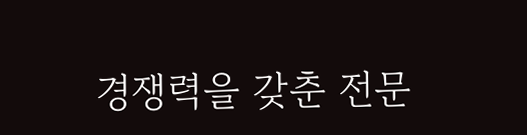경쟁력을 갖춘 전문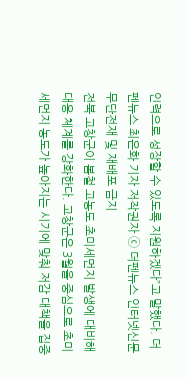인력으로 성장할 수 있도록 지원하겠다”고 말했다. 더펜뉴스 최은화 기자 저작권자 ⓒ 더펜뉴스 인터넷신문 무단전재 및 재배포 금지
전북 고창군이 봄철 고농도 초미세먼지 발생에 대비해 대응 체계를 강화한다. 고창군은 3월을 중심으로 초미세먼지 농도가 높아지는 시기에 맞춰 저감 대책을 집중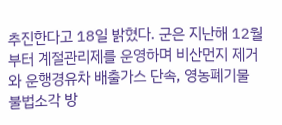추진한다고 18일 밝혔다. 군은 지난해 12월부터 계절관리제를 운영하며 비산먼지 제거와 운행경유차 배출가스 단속, 영농폐기물 불법소각 방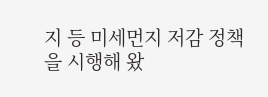지 등 미세먼지 저감 정책을 시행해 왔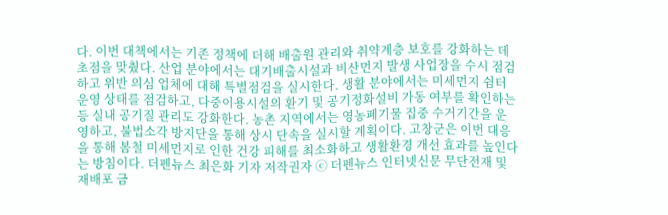다. 이번 대책에서는 기존 정책에 더해 배출원 관리와 취약계층 보호를 강화하는 데 초점을 맞췄다. 산업 분야에서는 대기배출시설과 비산먼지 발생 사업장을 수시 점검하고 위반 의심 업체에 대해 특별점검을 실시한다. 생활 분야에서는 미세먼지 쉼터 운영 상태를 점검하고, 다중이용시설의 환기 및 공기정화설비 가동 여부를 확인하는 등 실내 공기질 관리도 강화한다. 농촌 지역에서는 영농폐기물 집중 수거기간을 운영하고, 불법소각 방지단을 통해 상시 단속을 실시할 계획이다. 고창군은 이번 대응을 통해 봄철 미세먼지로 인한 건강 피해를 최소화하고 생활환경 개선 효과를 높인다는 방침이다. 더펜뉴스 최은화 기자 저작권자 ⓒ 더펜뉴스 인터넷신문 무단전재 및 재배포 금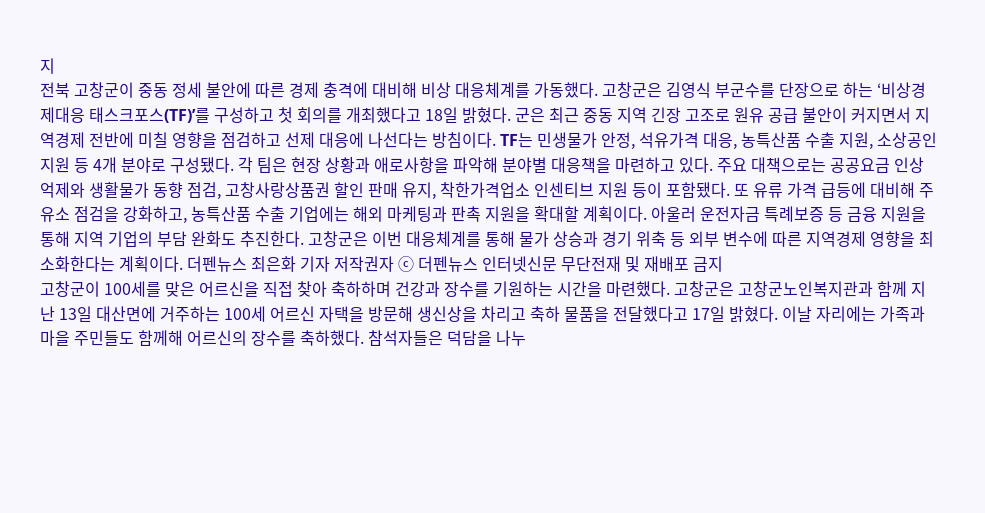지
전북 고창군이 중동 정세 불안에 따른 경제 충격에 대비해 비상 대응체계를 가동했다. 고창군은 김영식 부군수를 단장으로 하는 ‘비상경제대응 태스크포스(TF)’를 구성하고 첫 회의를 개최했다고 18일 밝혔다. 군은 최근 중동 지역 긴장 고조로 원유 공급 불안이 커지면서 지역경제 전반에 미칠 영향을 점검하고 선제 대응에 나선다는 방침이다. TF는 민생물가 안정, 석유가격 대응, 농특산품 수출 지원, 소상공인 지원 등 4개 분야로 구성됐다. 각 팀은 현장 상황과 애로사항을 파악해 분야별 대응책을 마련하고 있다. 주요 대책으로는 공공요금 인상 억제와 생활물가 동향 점검, 고창사랑상품권 할인 판매 유지, 착한가격업소 인센티브 지원 등이 포함됐다. 또 유류 가격 급등에 대비해 주유소 점검을 강화하고, 농특산품 수출 기업에는 해외 마케팅과 판촉 지원을 확대할 계획이다. 아울러 운전자금 특례보증 등 금융 지원을 통해 지역 기업의 부담 완화도 추진한다. 고창군은 이번 대응체계를 통해 물가 상승과 경기 위축 등 외부 변수에 따른 지역경제 영향을 최소화한다는 계획이다. 더펜뉴스 최은화 기자 저작권자 ⓒ 더펜뉴스 인터넷신문 무단전재 및 재배포 금지
고창군이 100세를 맞은 어르신을 직접 찾아 축하하며 건강과 장수를 기원하는 시간을 마련했다. 고창군은 고창군노인복지관과 함께 지난 13일 대산면에 거주하는 100세 어르신 자택을 방문해 생신상을 차리고 축하 물품을 전달했다고 17일 밝혔다. 이날 자리에는 가족과 마을 주민들도 함께해 어르신의 장수를 축하했다. 참석자들은 덕담을 나누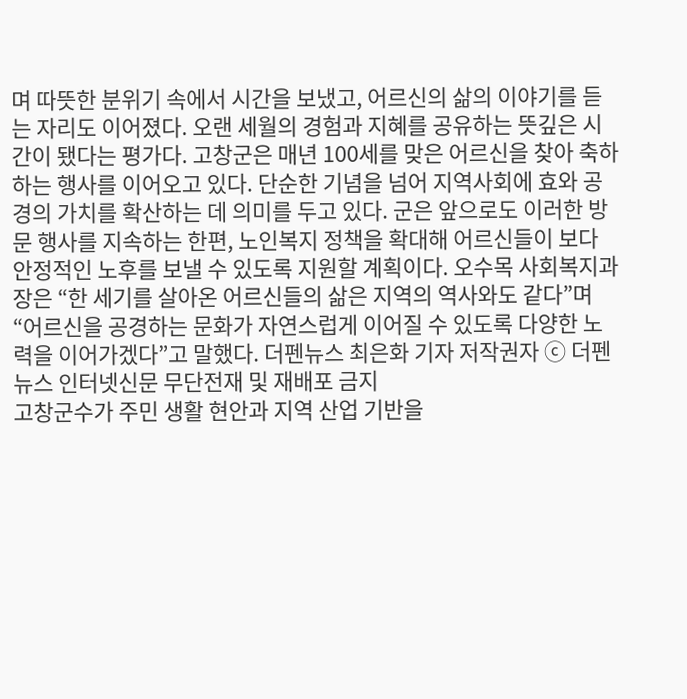며 따뜻한 분위기 속에서 시간을 보냈고, 어르신의 삶의 이야기를 듣는 자리도 이어졌다. 오랜 세월의 경험과 지혜를 공유하는 뜻깊은 시간이 됐다는 평가다. 고창군은 매년 100세를 맞은 어르신을 찾아 축하하는 행사를 이어오고 있다. 단순한 기념을 넘어 지역사회에 효와 공경의 가치를 확산하는 데 의미를 두고 있다. 군은 앞으로도 이러한 방문 행사를 지속하는 한편, 노인복지 정책을 확대해 어르신들이 보다 안정적인 노후를 보낼 수 있도록 지원할 계획이다. 오수목 사회복지과장은 “한 세기를 살아온 어르신들의 삶은 지역의 역사와도 같다”며 “어르신을 공경하는 문화가 자연스럽게 이어질 수 있도록 다양한 노력을 이어가겠다”고 말했다. 더펜뉴스 최은화 기자 저작권자 ⓒ 더펜뉴스 인터넷신문 무단전재 및 재배포 금지
고창군수가 주민 생활 현안과 지역 산업 기반을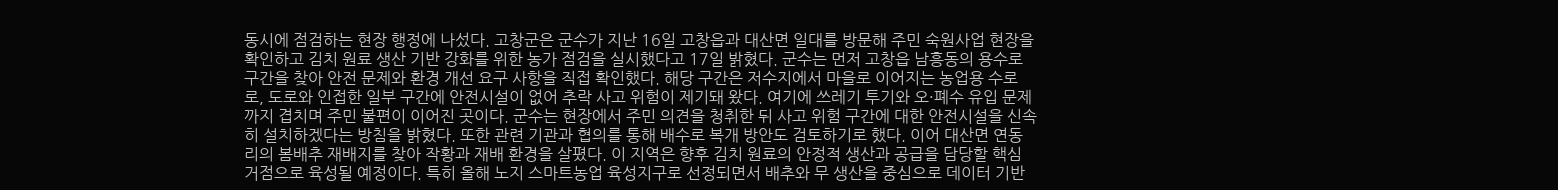동시에 점검하는 현장 행정에 나섰다. 고창군은 군수가 지난 16일 고창읍과 대산면 일대를 방문해 주민 숙원사업 현장을 확인하고 김치 원료 생산 기반 강화를 위한 농가 점검을 실시했다고 17일 밝혔다. 군수는 먼저 고창읍 남흥동의 용수로 구간을 찾아 안전 문제와 환경 개선 요구 사항을 직접 확인했다. 해당 구간은 저수지에서 마을로 이어지는 농업용 수로로, 도로와 인접한 일부 구간에 안전시설이 없어 추락 사고 위험이 제기돼 왔다. 여기에 쓰레기 투기와 오·폐수 유입 문제까지 겹치며 주민 불편이 이어진 곳이다. 군수는 현장에서 주민 의견을 청취한 뒤 사고 위험 구간에 대한 안전시설을 신속히 설치하겠다는 방침을 밝혔다. 또한 관련 기관과 협의를 통해 배수로 복개 방안도 검토하기로 했다. 이어 대산면 연동리의 봄배추 재배지를 찾아 작황과 재배 환경을 살폈다. 이 지역은 향후 김치 원료의 안정적 생산과 공급을 담당할 핵심 거점으로 육성될 예정이다. 특히 올해 노지 스마트농업 육성지구로 선정되면서 배추와 무 생산을 중심으로 데이터 기반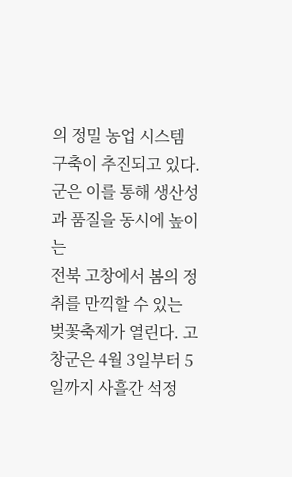의 정밀 농업 시스템 구축이 추진되고 있다. 군은 이를 통해 생산성과 품질을 동시에 높이는
전북 고창에서 봄의 정취를 만끽할 수 있는 벚꽃축제가 열린다. 고창군은 4월 3일부터 5일까지 사흘간 석정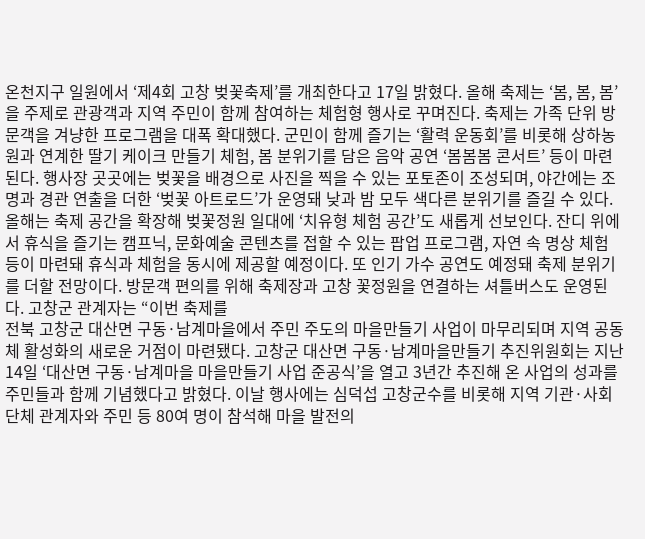온천지구 일원에서 ‘제4회 고창 벚꽃축제’를 개최한다고 17일 밝혔다. 올해 축제는 ‘봄, 봄, 봄’을 주제로 관광객과 지역 주민이 함께 참여하는 체험형 행사로 꾸며진다. 축제는 가족 단위 방문객을 겨냥한 프로그램을 대폭 확대했다. 군민이 함께 즐기는 ‘활력 운동회’를 비롯해 상하농원과 연계한 딸기 케이크 만들기 체험, 봄 분위기를 담은 음악 공연 ‘봄봄봄 콘서트’ 등이 마련된다. 행사장 곳곳에는 벚꽃을 배경으로 사진을 찍을 수 있는 포토존이 조성되며, 야간에는 조명과 경관 연출을 더한 ‘벚꽃 아트로드’가 운영돼 낮과 밤 모두 색다른 분위기를 즐길 수 있다. 올해는 축제 공간을 확장해 벚꽃정원 일대에 ‘치유형 체험 공간’도 새롭게 선보인다. 잔디 위에서 휴식을 즐기는 캠프닉, 문화예술 콘텐츠를 접할 수 있는 팝업 프로그램, 자연 속 명상 체험 등이 마련돼 휴식과 체험을 동시에 제공할 예정이다. 또 인기 가수 공연도 예정돼 축제 분위기를 더할 전망이다. 방문객 편의를 위해 축제장과 고창 꽃정원을 연결하는 셔틀버스도 운영된다. 고창군 관계자는 “이번 축제를
전북 고창군 대산면 구동·남계마을에서 주민 주도의 마을만들기 사업이 마무리되며 지역 공동체 활성화의 새로운 거점이 마련됐다. 고창군 대산면 구동·남계마을만들기 추진위원회는 지난 14일 ‘대산면 구동·남계마을 마을만들기 사업 준공식’을 열고 3년간 추진해 온 사업의 성과를 주민들과 함께 기념했다고 밝혔다. 이날 행사에는 심덕섭 고창군수를 비롯해 지역 기관·사회단체 관계자와 주민 등 80여 명이 참석해 마을 발전의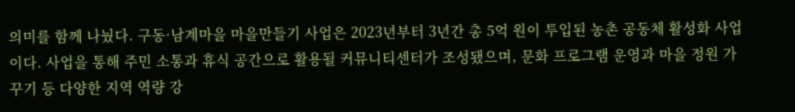의미를 함께 나눴다. 구동·남계마을 마을만들기 사업은 2023년부터 3년간 총 5억 원이 투입된 농촌 공동체 활성화 사업이다. 사업을 통해 주민 소통과 휴식 공간으로 활용될 커뮤니티센터가 조성됐으며, 문화 프로그램 운영과 마을 정원 가꾸기 등 다양한 지역 역량 강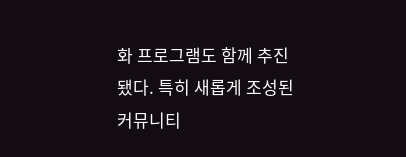화 프로그램도 함께 추진됐다. 특히 새롭게 조성된 커뮤니티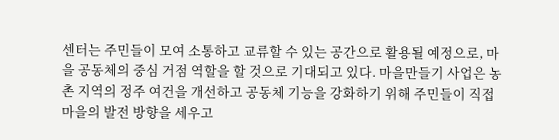센터는 주민들이 모여 소통하고 교류할 수 있는 공간으로 활용될 예정으로, 마을 공동체의 중심 거점 역할을 할 것으로 기대되고 있다. 마을만들기 사업은 농촌 지역의 정주 여건을 개선하고 공동체 기능을 강화하기 위해 주민들이 직접 마을의 발전 방향을 세우고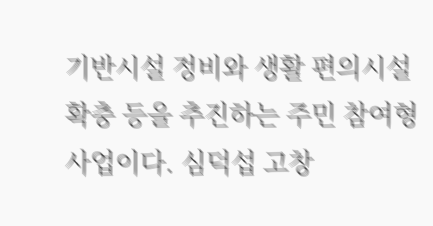기반시설 정비와 생활 편의시설 확충 등을 추진하는 주민 참여형 사업이다. 심덕섭 고창